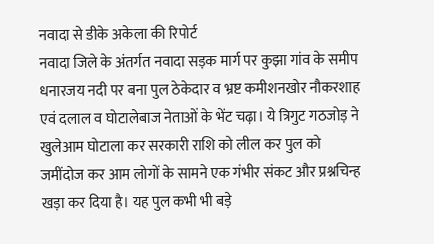नवादा से डीके अकेला की रिपोर्ट
नवादा जिले के अंतर्गत नवादा सड़क मार्ग पर कुझा गांव के समीप धनारजय नदी पर बना पुल ठेकेदार व भ्रष्ट कमीशनखोर नौकरशाह एवं दलाल व घोटालेबाज नेताओं के भेंट चढ़ा। ये त्रिगुट गठजोड़ ने खुलेआम घोटाला कर सरकारी राशि को लील कर पुल को जमींदोज कर आम लोगों के सामने एक गंभीर संकट और प्रश्नचिन्ह खड़ा कर दिया है। यह पुल कभी भी बड़े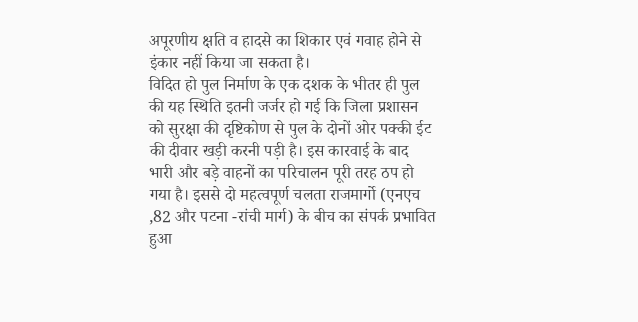अपूरणीय क्षति व हादसे का शिकार एवं गवाह होने से इंकार नहीं किया जा सकता है।
विदित हो पुल निर्माण के एक दशक के भीतर ही पुल की यह स्थिति इतनी जर्जर हो गई कि जिला प्रशासन को सुरक्षा की दृष्टिकोण से पुल के दोनों ओर पक्की ईट की दीवार खड़ी करनी पड़ी है। इस कारवाई के बाद भारी और बड़े वाहनों का परिचालन पूरी तरह ठप हो गया है। इससे दो महत्वपूर्ण चलता राजमार्गो (एनएच ,82 और पटना -रांची मार्ग) के बीच का संपर्क प्रभावित हुआ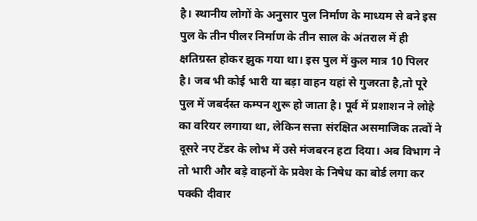है। स्थानीय लोगों के अनुसार पुल निर्माण के माध्यम से बने इस पुल के तीन पीलर निर्माण के तीन साल के अंतराल में ही क्षतिग्रस्त होकर झुक गया था। इस पुल में कुल मात्र 10 पिलर है। जब भी कोई भारी या बड़ा वाहन यहां से गुजरता है,तो पूरे पुल में जबर्दस्त कम्पन शुरू हो जाता है। पूर्व में प्रशाशन ने लोहे का वरियर लगाया था, लेकिन सत्ता संरक्षित असमाजिक तत्वों ने दूसरे नए टेंडर के लोभ में उसे मंजबरन हटा दिया। अब विभाग ने तो भारी और बड़े वाहनों के प्रवेश के निषेध का बोर्ड लगा कर पक्की दीवार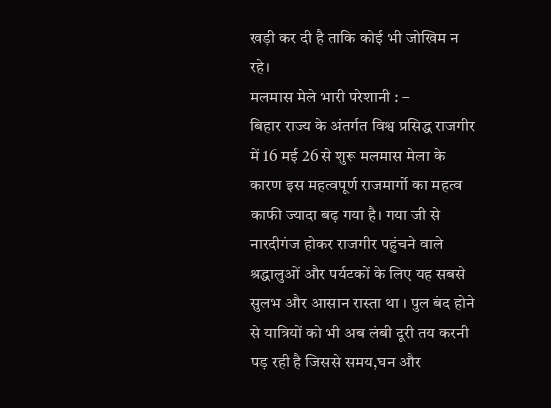खड़ी कर दी है ताकि कोई भी जोखिम न रहे।
मलमास मेले भारी परेशानी : –
बिहार राज्य के अंतर्गत विश्व प्रसिद्ध राजगीर में 16 मई 26 से शुरू मलमास मेला के कारण इस महत्वपूर्ण राजमार्गो का महत्व काफी ज्यादा बढ़ गया है। गया जी से नारदीगंज होकर राजगीर पहुंचने वाले श्रद्धालुओं और पर्यटकों के लिए यह सबसे सुलभ और आसान रास्ता था । पुल बंद होने से यात्रियों को भी अब लंबी दूरी तय करनी पड़ रही है जिससे समय,घन और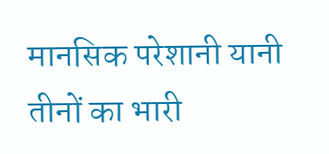मानसिक परेशानी यानी तीनों का भारी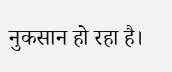नुकसान हो रहा है।